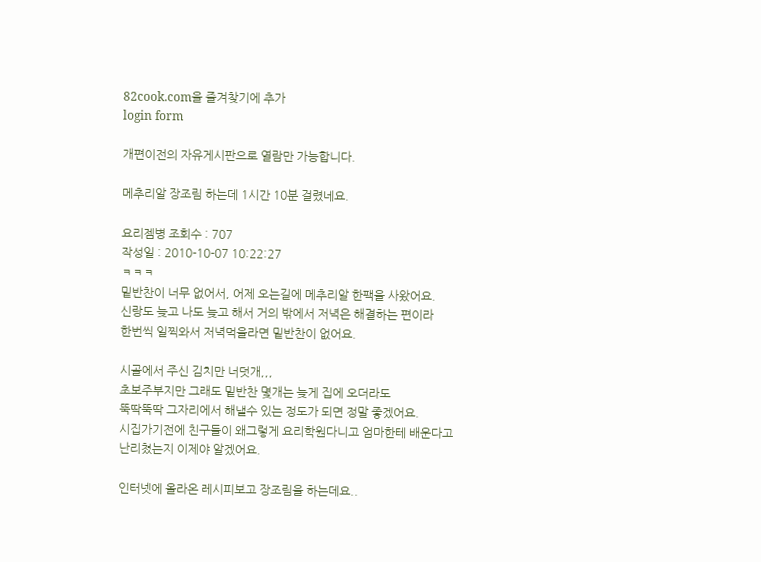82cook.com을 즐겨찾기에 추가
login form

개편이전의 자유게시판으로 열람만 가능합니다.

메추리알 장조림 하는데 1시간 10분 걸렸네요.

요리젬병 조회수 : 707
작성일 : 2010-10-07 10:22:27
ㅋㅋㅋ
밑반찬이 너무 없어서, 어제 오는길에 메추리알 한팩을 사왔어요.
신랑도 늦고 나도 늦고 해서 거의 밖에서 저녁은 해결하는 편이라
한번씩 일찍와서 저녁먹을라면 밑반찬이 없어요.

시골에서 주신 김치만 너덧개,,,
초보주부지만 그래도 밑반찬 몇개는 늦게 집에 오더라도
뚝딱뚝딱 그자리에서 해낼수 있는 정도가 되면 정말 좋겠어요.
시집가기전에 친구들이 왜그렇게 요리학원다니고 엄마한테 배운다고
난리쳤는지 이제야 알겠어요.

인터넷에 올라온 레시피보고 장조림을 하는데요..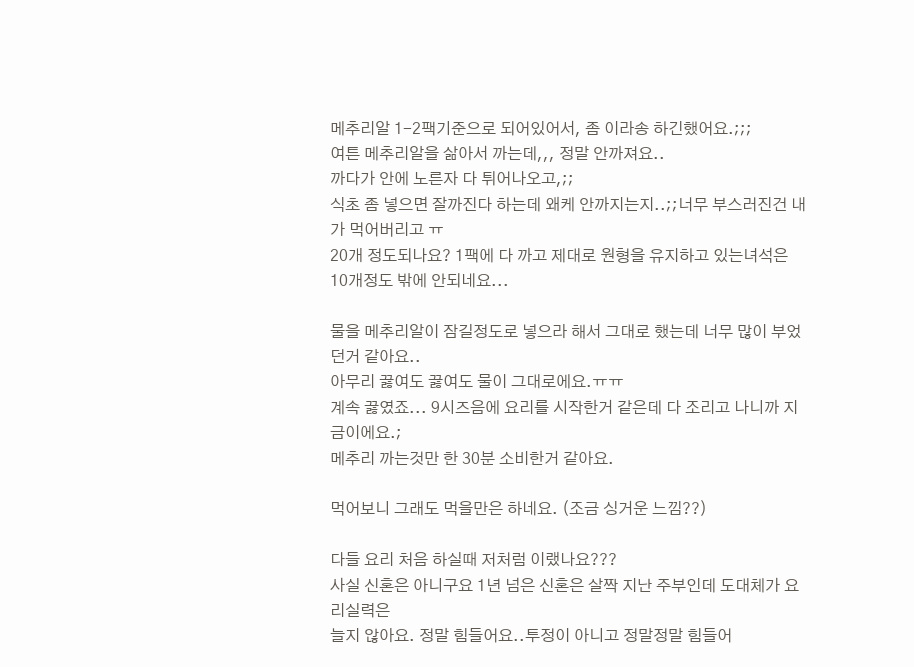메추리알 1-2팩기준으로 되어있어서, 좀 이라송 하긴했어요.;;;
여튼 메추리알을 삶아서 까는데,,, 정말 안까져요..
까다가 안에 노른자 다 튀어나오고,;;
식초 좀 넣으면 잘까진다 하는데 왜케 안까지는지..;;너무 부스러진건 내가 먹어버리고 ㅠ
20개 정도되나요? 1팩에 다 까고 제대로 원형을 유지하고 있는녀석은
10개정도 밖에 안되네요...

물을 메추리알이 잠길정도로 넣으라 해서 그대로 했는데 너무 많이 부었던거 같아요..
아무리 끓여도 끓여도 물이 그대로에요.ㅠㅠ
계속 끓였죠... 9시즈음에 요리를 시작한거 같은데 다 조리고 나니까 지금이에요.;
메추리 까는것만 한 30분 소비한거 같아요.

먹어보니 그래도 먹을만은 하네요. (조금 싱거운 느낌??)

다들 요리 처음 하실때 저처럼 이랬나요???
사실 신혼은 아니구요 1년 넘은 신혼은 살짝 지난 주부인데 도대체가 요리실력은
늘지 않아요. 정말 힘들어요..투정이 아니고 정말정말 힘들어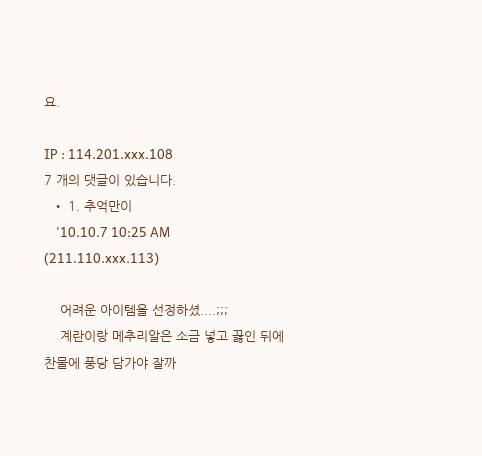요.

IP : 114.201.xxx.108
7 개의 댓글이 있습니다.
  • 1. 추억만이
    '10.10.7 10:25 AM (211.110.xxx.113)

    어려운 아이템을 선정하셨....;;;
    계란이랑 메추리알은 소금 넣고 끓인 뒤에 찬물에 풍당 담가야 잘까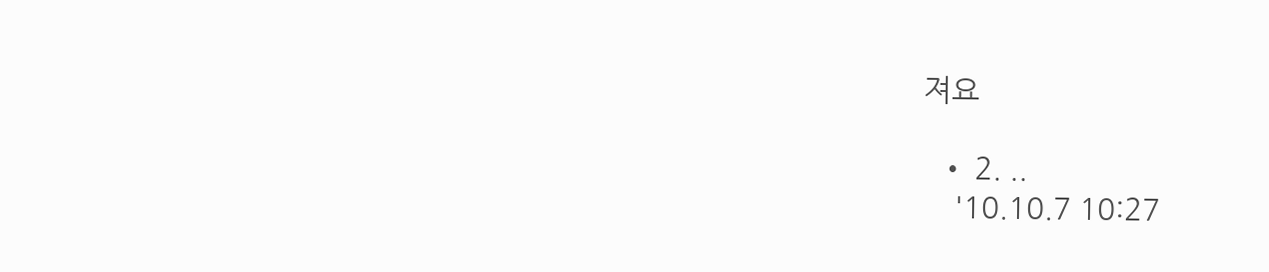져요

  • 2. ..
    '10.10.7 10:27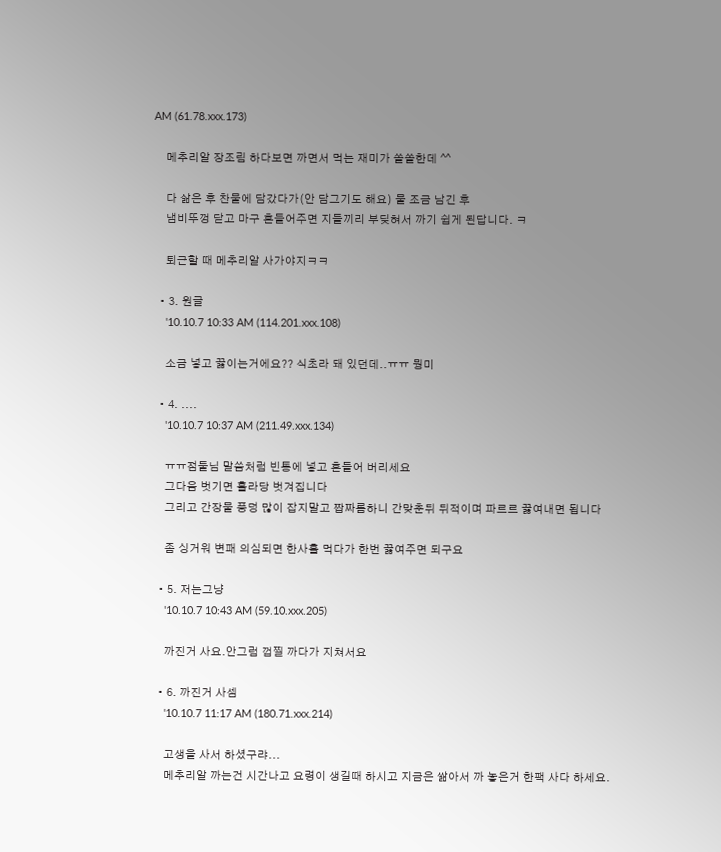AM (61.78.xxx.173)

    메추리알 장조림 하다보면 까면서 먹는 재미가 쏠쏠한데 ^^

    다 삶은 후 찬물에 담갔다가(안 담그기도 해요) 물 조금 남긴 후
    냄비뚜껑 닫고 마구 흔들어주면 지들끼리 부딪혀서 까기 쉽게 된답니다. ㅋ

    퇴근할 때 메추리알 사가야지ㅋㅋ

  • 3. 원글
    '10.10.7 10:33 AM (114.201.xxx.108)

    소금 넣고 끓이는거에요?? 식초라 돼 있던데..ㅠㅠ 뭥미

  • 4. ....
    '10.10.7 10:37 AM (211.49.xxx.134)

    ㅠㅠ점둘님 말씀처럼 빈통에 넣고 흔들어 버리세요
    그다음 벗기면 홀라당 벗겨집니다
    그리고 간장물 풍덩 많이 잡지말고 짭짜롬하니 간맞춘뒤 뒤적이며 파르르 끓여내면 됩니다

    좀 싱거워 변패 의심되면 한사흘 먹다가 한번 끓여주면 되구요

  • 5. 저는그냥
    '10.10.7 10:43 AM (59.10.xxx.205)

    까진거 사요.안그럼 껍찔 까다가 지쳐서요

  • 6. 까진거 사셈
    '10.10.7 11:17 AM (180.71.xxx.214)

    고생을 사서 하셨구랴...
    메추리알 까는건 시간나고 요령이 생길때 하시고 지금은 쌂아서 까 놓은거 한팩 사다 하세요.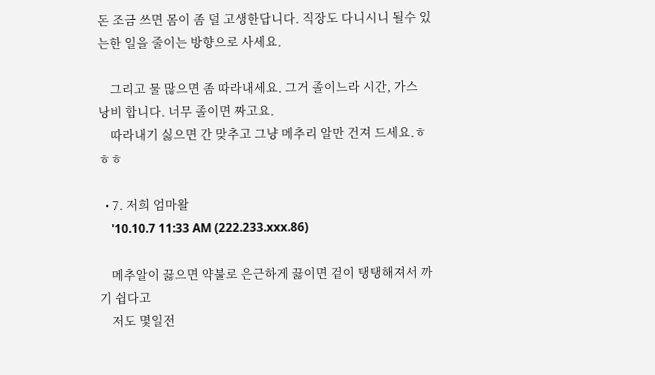돈 조금 쓰면 몸이 좀 덜 고생한답니다. 직장도 다니시니 될수 있는한 일을 줄이는 방향으로 사세요.

    그리고 물 많으면 좀 따라내세요. 그거 졸이느라 시간, 가스 낭비 합니다. 너무 졸이면 짜고요.
    따라내기 싫으면 간 맞추고 그냥 메추리 알만 건져 드세요.ㅎㅎㅎ

  • 7. 저희 엄마왈
    '10.10.7 11:33 AM (222.233.xxx.86)

    메추알이 끓으면 약불로 은근하게 끓이면 겉이 탱탱해져서 까기 쉽다고
    저도 몇일전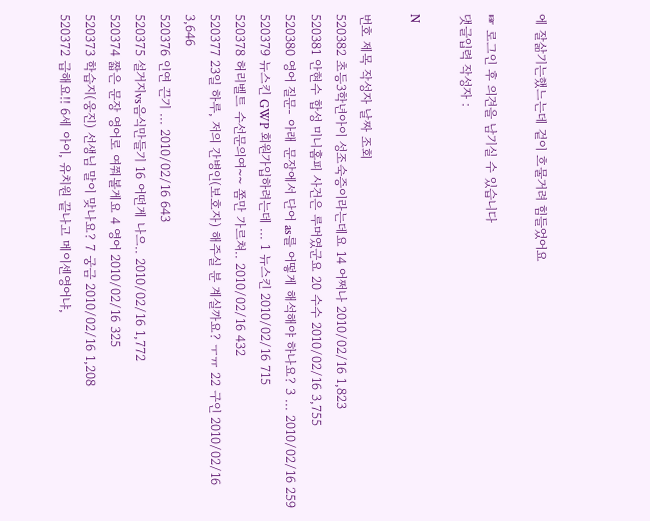에 잘삶기는했느는데 겉이 흐물거려 힘들었어요

☞ 로그인 후 의견을 남기실 수 있습니다
댓글입력 작성자 :

N

번호 제목 작성자 날짜 조회
520382 초등3학년아이 성조숙증이라는데요 14 어쩌나 2010/02/16 1,823
520381 안현수 합성 미니홈피 사건은 루머였군요 20 수수 2010/02/16 3,755
520380 영어 질문- 아래 문장에서 단어 as를 어떻게 해석해야 하나요? 3 ... 2010/02/16 259
520379 뉴스킨 GWP 회원가입하려는데 ... 1 뉴스킨 2010/02/16 715
520378 허리벨트 수선문의여~~ 쫌만 가르쳐.. 2010/02/16 432
520377 23일 하루, 저의 간병인(보호자) 해주실 분 계실까요? ㅜㅠ 22 구인 2010/02/16 3,646
520376 인연 끈기 ... 2010/02/16 643
520375 설거지vs음식만들기 16 어떤게 나으.. 2010/02/16 1,772
520374 짧은 문장 영어로 여쭤볼게요 4 영어 2010/02/16 325
520373 학습지(웅진) 선생님 말이 맞나요? 7 궁금 2010/02/16 1,208
520372 급해요!! 6세 아이, 유치원 끝나고 메이센영어냐,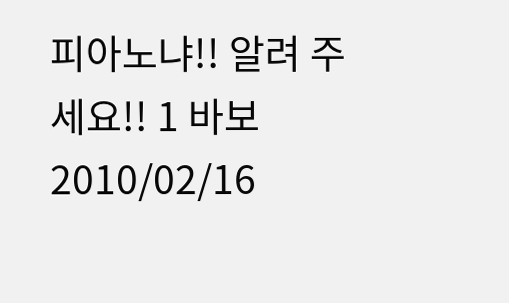피아노냐!! 알려 주세요!! 1 바보 2010/02/16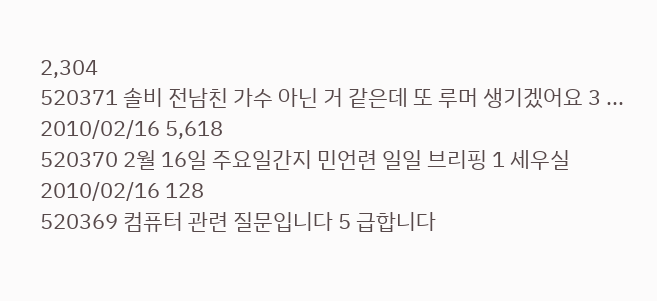2,304
520371 솔비 전남친 가수 아닌 거 같은데 또 루머 생기겠어요 3 ... 2010/02/16 5,618
520370 2월 16일 주요일간지 민언련 일일 브리핑 1 세우실 2010/02/16 128
520369 컴퓨터 관련 질문입니다 5 급합니다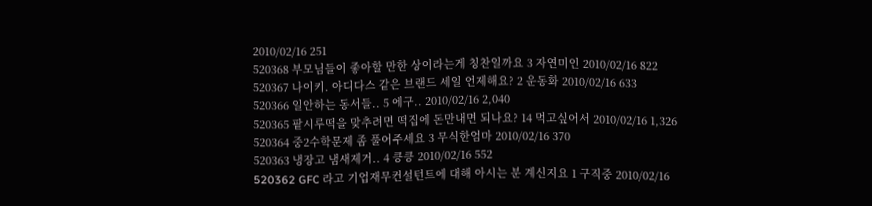2010/02/16 251
520368 부모님들이 좋아할 만한 상이라는게 칭찬일까요 3 자연미인 2010/02/16 822
520367 나이키. 아디다스 같은 브랜드 세일 언제해요? 2 운동화 2010/02/16 633
520366 일안하는 동서들.. 5 에구.. 2010/02/16 2,040
520365 팥시루떡을 맞추려면 떡집에 돈만내면 되나요? 14 먹고싶어서 2010/02/16 1,326
520364 중2수학문제 좀 풀어주세요 3 무식한엄마 2010/02/16 370
520363 냉장고 냄새제거.. 4 킁킁 2010/02/16 552
520362 GFC 라고 기업재무컨설턴트에 대해 아시는 분 계신지요 1 구직중 2010/02/16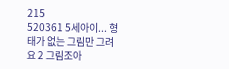215
520361 5세아이... 형태가 없는 그림만 그려요 2 그림조아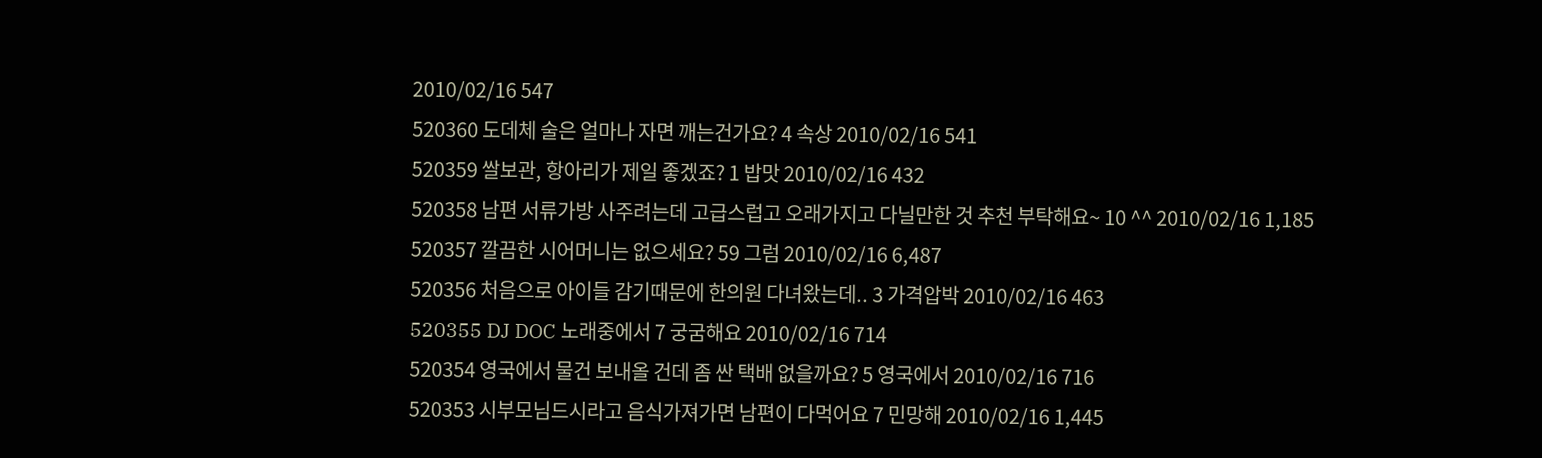2010/02/16 547
520360 도데체 술은 얼마나 자면 깨는건가요? 4 속상 2010/02/16 541
520359 쌀보관, 항아리가 제일 좋겠죠? 1 밥맛 2010/02/16 432
520358 남편 서류가방 사주려는데 고급스럽고 오래가지고 다닐만한 것 추천 부탁해요~ 10 ^^ 2010/02/16 1,185
520357 깔끔한 시어머니는 없으세요? 59 그럼 2010/02/16 6,487
520356 처음으로 아이들 감기때문에 한의원 다녀왔는데.. 3 가격압박 2010/02/16 463
520355 DJ DOC 노래중에서 7 궁굼해요 2010/02/16 714
520354 영국에서 물건 보내올 건데 좀 싼 택배 없을까요? 5 영국에서 2010/02/16 716
520353 시부모님드시라고 음식가져가면 남편이 다먹어요 7 민망해 2010/02/16 1,445